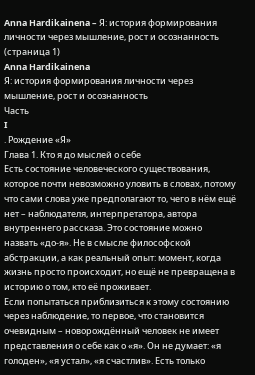Anna Hardikainena – Я: история формирования личности через мышление, рост и осознанность (страница 1)
Anna Hardikainena
Я: история формирования личности через мышление, рост и осознанность
Часть
I
. Рождение «Я»
Глава 1. Кто я до мыслей о себе
Есть состояние человеческого существования, которое почти невозможно уловить в словах, потому что сами слова уже предполагают то, чего в нём ещё нет – наблюдателя, интерпретатора, автора внутреннего рассказа. Это состояние можно назвать «до-я». Не в смысле философской абстракции, а как реальный опыт: момент, когда жизнь просто происходит, но ещё не превращена в историю о том, кто её проживает.
Если попытаться приблизиться к этому состоянию через наблюдение, то первое, что становится очевидным – новорождённый человек не имеет представления о себе как о «я». Он не думает: «я голоден», «я устал», «я счастлив». Есть только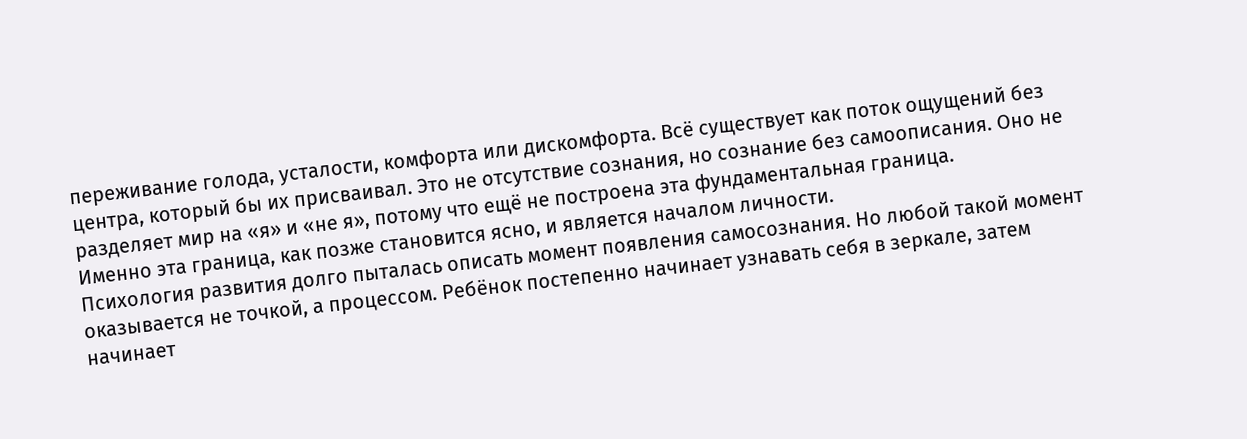переживание голода, усталости, комфорта или дискомфорта. Всё существует как поток ощущений без центра, который бы их присваивал. Это не отсутствие сознания, но сознание без самоописания. Оно не разделяет мир на «я» и «не я», потому что ещё не построена эта фундаментальная граница.
Именно эта граница, как позже становится ясно, и является началом личности.
Психология развития долго пыталась описать момент появления самосознания. Но любой такой момент оказывается не точкой, а процессом. Ребёнок постепенно начинает узнавать себя в зеркале, затем начинает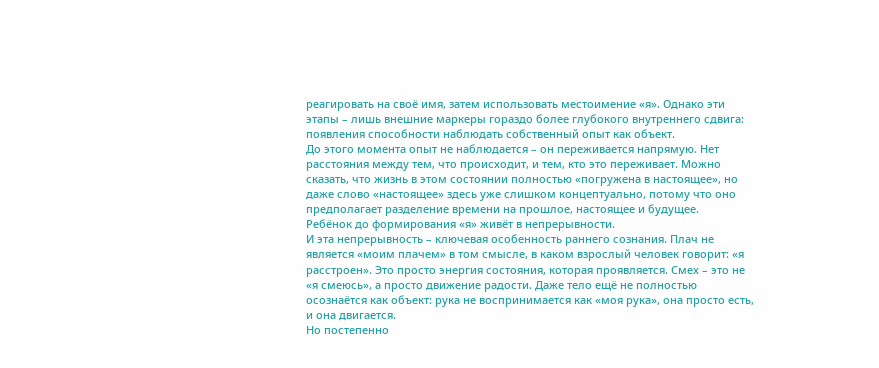реагировать на своё имя, затем использовать местоимение «я». Однако эти этапы – лишь внешние маркеры гораздо более глубокого внутреннего сдвига: появления способности наблюдать собственный опыт как объект.
До этого момента опыт не наблюдается – он переживается напрямую. Нет расстояния между тем, что происходит, и тем, кто это переживает. Можно сказать, что жизнь в этом состоянии полностью «погружена в настоящее», но даже слово «настоящее» здесь уже слишком концептуально, потому что оно предполагает разделение времени на прошлое, настоящее и будущее.
Ребёнок до формирования «я» живёт в непрерывности.
И эта непрерывность – ключевая особенность раннего сознания. Плач не является «моим плачем» в том смысле, в каком взрослый человек говорит: «я расстроен». Это просто энергия состояния, которая проявляется. Смех – это не «я смеюсь», а просто движение радости. Даже тело ещё не полностью осознаётся как объект: рука не воспринимается как «моя рука», она просто есть, и она двигается.
Но постепенно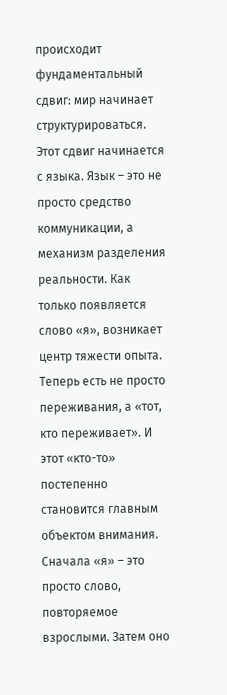происходит фундаментальный сдвиг: мир начинает структурироваться.
Этот сдвиг начинается с языка. Язык – это не просто средство коммуникации, а механизм разделения реальности. Как только появляется слово «я», возникает центр тяжести опыта. Теперь есть не просто переживания, а «тот, кто переживает». И этот «кто-то» постепенно становится главным объектом внимания.
Сначала «я» – это просто слово, повторяемое взрослыми. Затем оно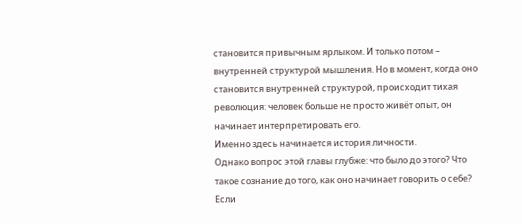становится привычным ярлыком. И только потом – внутренней структурой мышления. Но в момент, когда оно становится внутренней структурой, происходит тихая революция: человек больше не просто живёт опыт, он начинает интерпретировать его.
Именно здесь начинается история личности.
Однако вопрос этой главы глубже: что было до этого? Что такое сознание до того, как оно начинает говорить о себе?
Если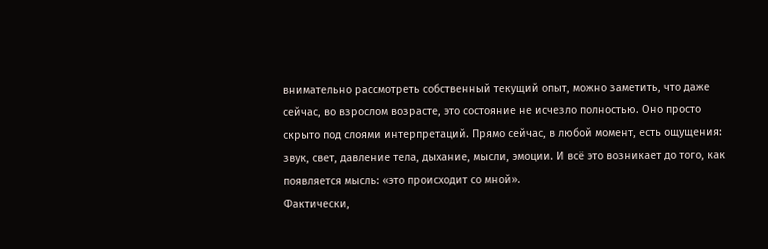внимательно рассмотреть собственный текущий опыт, можно заметить, что даже сейчас, во взрослом возрасте, это состояние не исчезло полностью. Оно просто скрыто под слоями интерпретаций. Прямо сейчас, в любой момент, есть ощущения: звук, свет, давление тела, дыхание, мысли, эмоции. И всё это возникает до того, как появляется мысль: «это происходит со мной».
Фактически,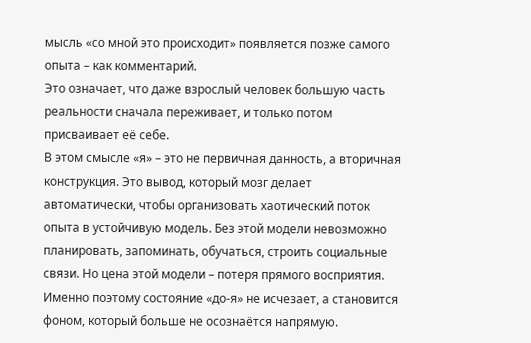мысль «со мной это происходит» появляется позже самого опыта – как комментарий.
Это означает, что даже взрослый человек большую часть реальности сначала переживает, и только потом присваивает её себе.
В этом смысле «я» – это не первичная данность, а вторичная конструкция. Это вывод, который мозг делает автоматически, чтобы организовать хаотический поток опыта в устойчивую модель. Без этой модели невозможно планировать, запоминать, обучаться, строить социальные связи. Но цена этой модели – потеря прямого восприятия.
Именно поэтому состояние «до-я» не исчезает, а становится фоном, который больше не осознаётся напрямую.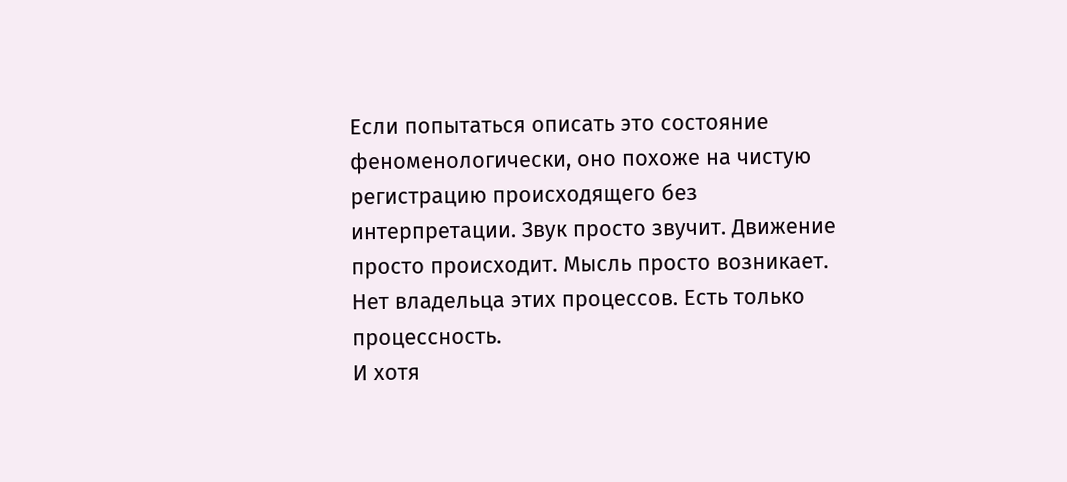Если попытаться описать это состояние феноменологически, оно похоже на чистую регистрацию происходящего без интерпретации. Звук просто звучит. Движение просто происходит. Мысль просто возникает. Нет владельца этих процессов. Есть только процессность.
И хотя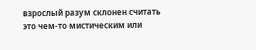взрослый разум склонен считать это чем-то мистическим или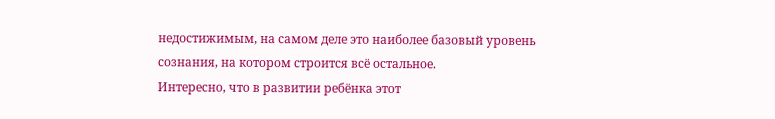недостижимым, на самом деле это наиболее базовый уровень сознания, на котором строится всё остальное.
Интересно, что в развитии ребёнка этот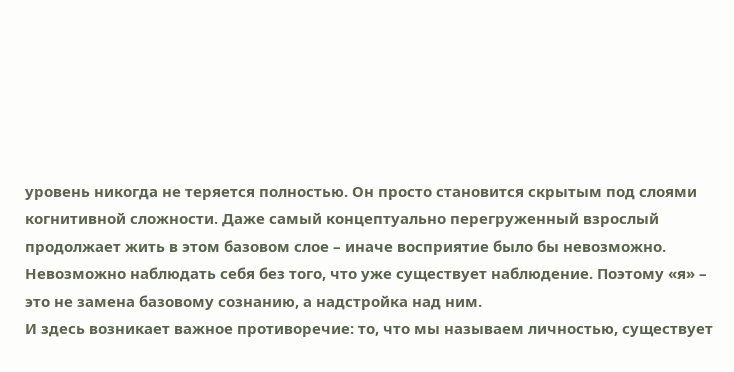уровень никогда не теряется полностью. Он просто становится скрытым под слоями когнитивной сложности. Даже самый концептуально перегруженный взрослый продолжает жить в этом базовом слое – иначе восприятие было бы невозможно. Невозможно наблюдать себя без того, что уже существует наблюдение. Поэтому «я» – это не замена базовому сознанию, а надстройка над ним.
И здесь возникает важное противоречие: то, что мы называем личностью, существует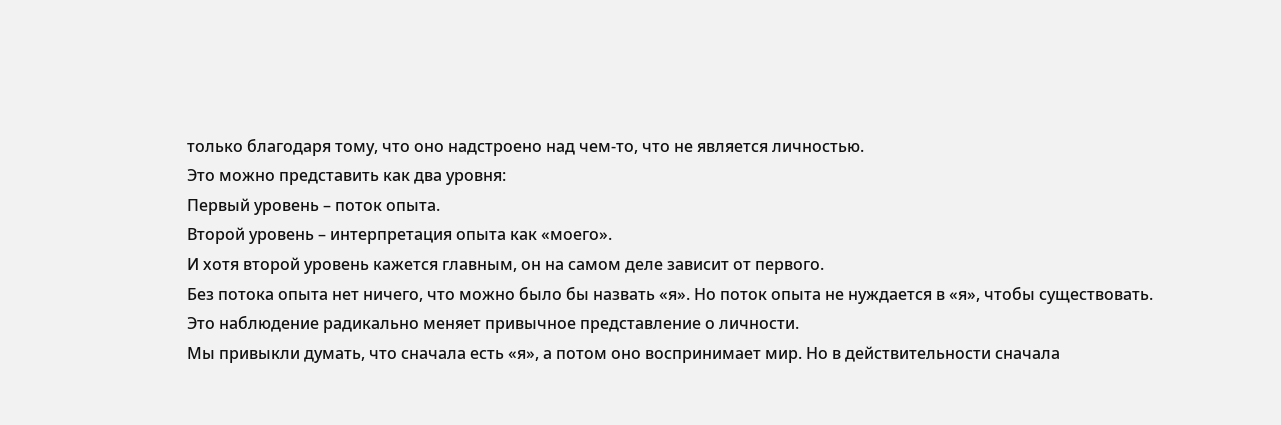только благодаря тому, что оно надстроено над чем-то, что не является личностью.
Это можно представить как два уровня:
Первый уровень – поток опыта.
Второй уровень – интерпретация опыта как «моего».
И хотя второй уровень кажется главным, он на самом деле зависит от первого.
Без потока опыта нет ничего, что можно было бы назвать «я». Но поток опыта не нуждается в «я», чтобы существовать.
Это наблюдение радикально меняет привычное представление о личности.
Мы привыкли думать, что сначала есть «я», а потом оно воспринимает мир. Но в действительности сначала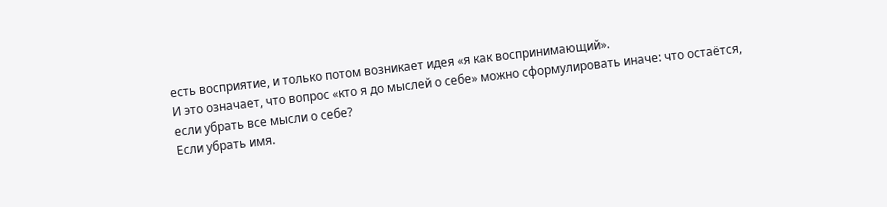есть восприятие, и только потом возникает идея «я как воспринимающий».
И это означает, что вопрос «кто я до мыслей о себе» можно сформулировать иначе: что остаётся, если убрать все мысли о себе?
Если убрать имя.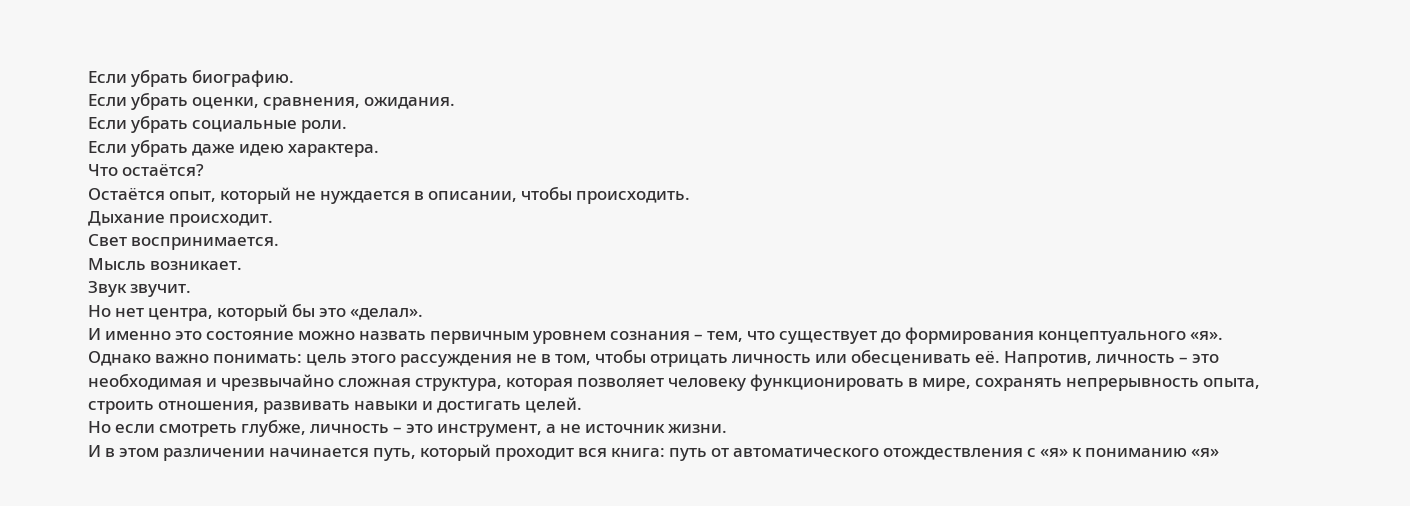Если убрать биографию.
Если убрать оценки, сравнения, ожидания.
Если убрать социальные роли.
Если убрать даже идею характера.
Что остаётся?
Остаётся опыт, который не нуждается в описании, чтобы происходить.
Дыхание происходит.
Свет воспринимается.
Мысль возникает.
Звук звучит.
Но нет центра, который бы это «делал».
И именно это состояние можно назвать первичным уровнем сознания – тем, что существует до формирования концептуального «я».
Однако важно понимать: цель этого рассуждения не в том, чтобы отрицать личность или обесценивать её. Напротив, личность – это необходимая и чрезвычайно сложная структура, которая позволяет человеку функционировать в мире, сохранять непрерывность опыта, строить отношения, развивать навыки и достигать целей.
Но если смотреть глубже, личность – это инструмент, а не источник жизни.
И в этом различении начинается путь, который проходит вся книга: путь от автоматического отождествления с «я» к пониманию «я»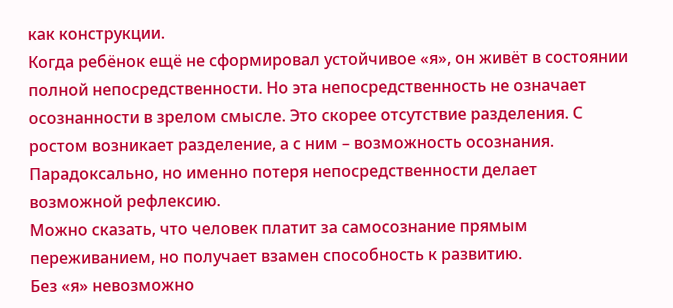как конструкции.
Когда ребёнок ещё не сформировал устойчивое «я», он живёт в состоянии полной непосредственности. Но эта непосредственность не означает осознанности в зрелом смысле. Это скорее отсутствие разделения. С ростом возникает разделение, а с ним – возможность осознания. Парадоксально, но именно потеря непосредственности делает возможной рефлексию.
Можно сказать, что человек платит за самосознание прямым переживанием, но получает взамен способность к развитию.
Без «я» невозможно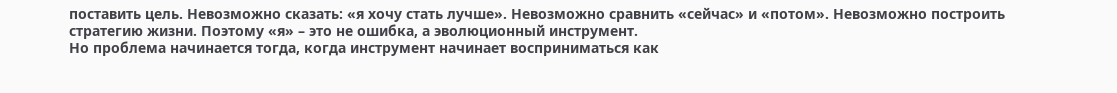поставить цель. Невозможно сказать: «я хочу стать лучше». Невозможно сравнить «сейчас» и «потом». Невозможно построить стратегию жизни. Поэтому «я» – это не ошибка, а эволюционный инструмент.
Но проблема начинается тогда, когда инструмент начинает восприниматься как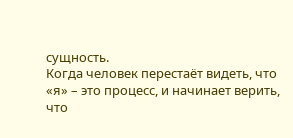сущность.
Когда человек перестаёт видеть, что «я» – это процесс, и начинает верить, что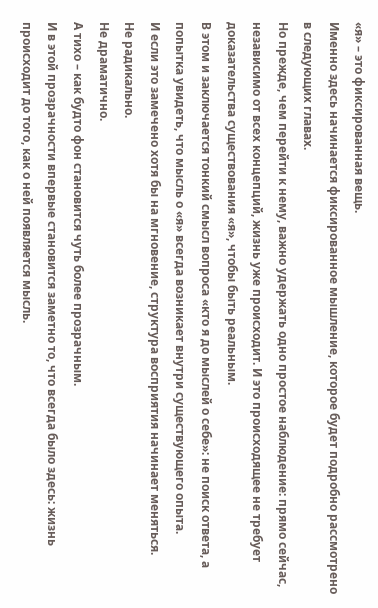«я» – это фиксированная вещь.
Именно здесь начинается фиксированное мышление, которое будет подробно рассмотрено в следующих главах.
Но прежде, чем перейти к нему, важно удержать одно простое наблюдение: прямо сейчас, независимо от всех концепций, жизнь уже происходит. И это происходящее не требует доказательства существования «я», чтобы быть реальным.
В этом и заключается тонкий смысл вопроса «кто я до мыслей о себе»: не поиск ответа, а попытка увидеть, что мысль о «я» всегда возникает внутри существующего опыта.
И если это замечено хотя бы на мгновение, структура восприятия начинает меняться.
Не радикально.
Не драматично.
А тихо – как будто фон становится чуть более прозрачным.
И в этой прозрачности впервые становится заметно то, что всегда было здесь: жизнь происходит до того, как о ней появляется мысль.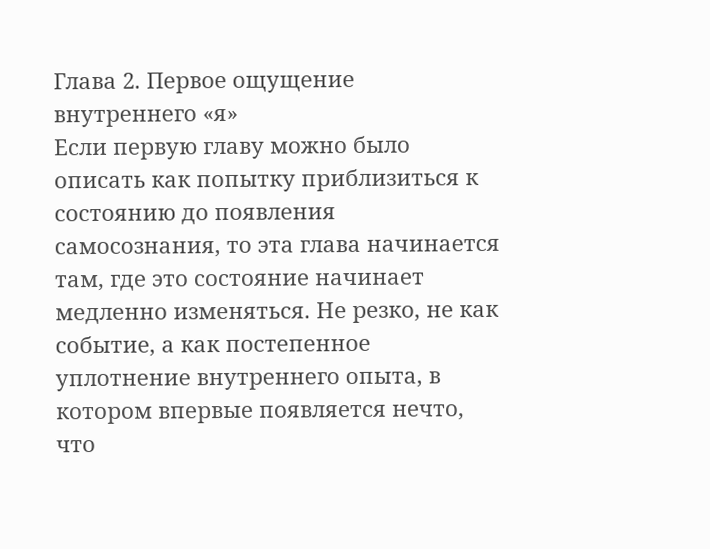Глава 2. Первое ощущение внутреннего «я»
Если первую главу можно было описать как попытку приблизиться к состоянию до появления самосознания, то эта глава начинается там, где это состояние начинает медленно изменяться. Не резко, не как событие, а как постепенное уплотнение внутреннего опыта, в котором впервые появляется нечто, что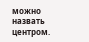можно назвать центром.